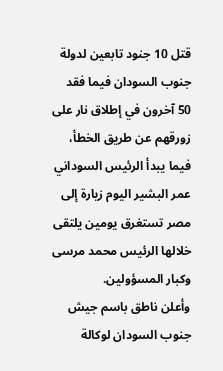قتل 10 جنود تابعين لدولة جنوب السودان فيما فقد 50 آخرون في إطلاق نار على زورقهم عن طريق الخطأ، فيما يبدأ الرئيس السوداني عمر البشير اليوم زيارة إلى مصر تستغرق يومين يلتقى خلالها الرئيس محمد مرسى وكبار المسؤولين.
وأعلن ناطق باسم جيش جنوب السودان لوكالة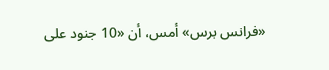«فرانس برس» أمس، أن «10 جنود على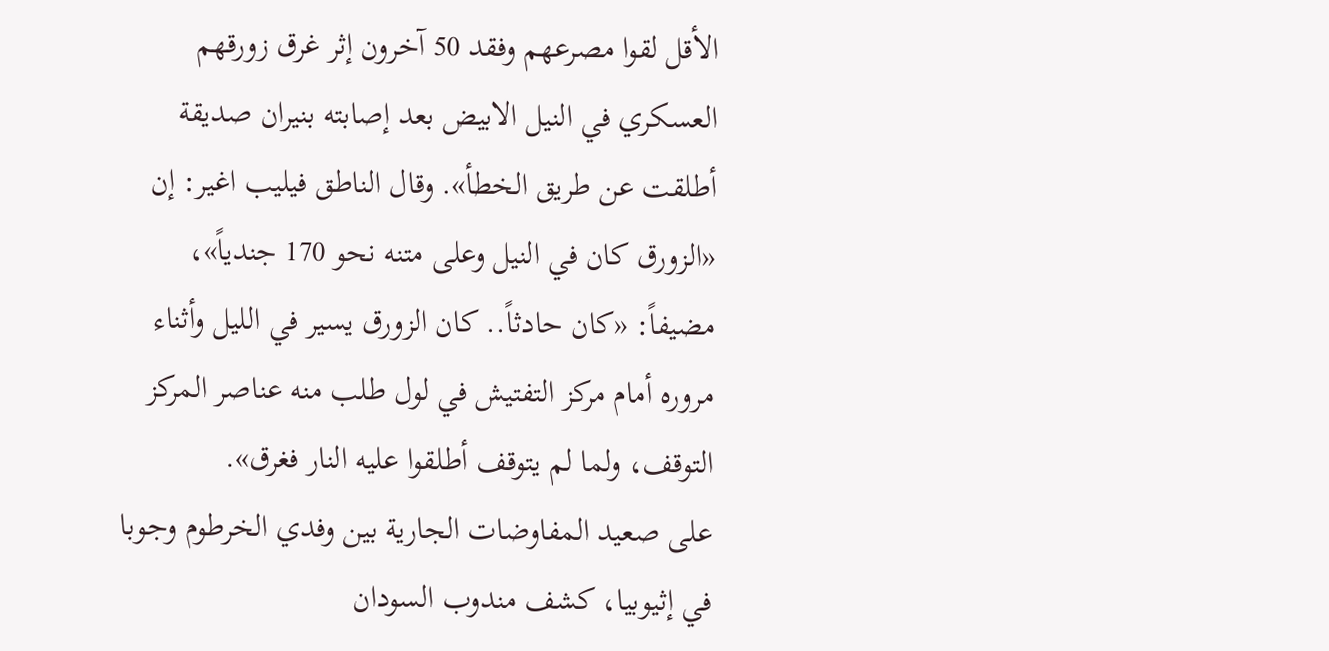الأقل لقوا مصرعهم وفقد 50 آخرون إثر غرق زورقهم العسكري في النيل الابيض بعد إصابته بنيران صديقة أطلقت عن طريق الخطأ». وقال الناطق فيليب اغير: إن «الزورق كان في النيل وعلى متنه نحو 170 جندياً»، مضيفاً: «كان حادثاً.. كان الزورق يسير في الليل وأثناء مروره أمام مركز التفتيش في لول طلب منه عناصر المركز التوقف، ولما لم يتوقف أطلقوا عليه النار فغرق».
على صعيد المفاوضات الجارية بين وفدي الخرطوم وجوبا في إثيوبيا، كشف مندوب السودان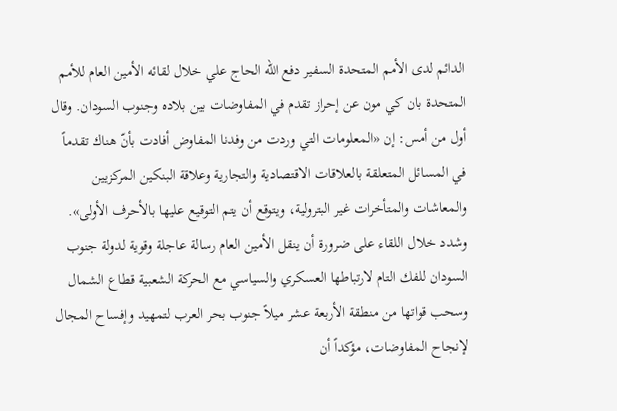الدائم لدى الأمم المتحدة السفير دفع الله الحاج علي خلال لقائه الأمين العام للأمم المتحدة بان كي مون عن إحراز تقدم في المفاوضات بين بلاده وجنوب السودان. وقال أول من أمس: إن «المعلومات التي وردت من وفدنا المفاوض أفادت بأنّ هناك تقدماً في المسائل المتعلقة بالعلاقات الاقتصادية والتجارية وعلاقة البنكين المركزيين والمعاشات والمتأخرات غير البترولية، ويتوقع أن يتم التوقيع عليها بالأحرف الأولى».
وشدد خلال اللقاء على ضرورة أن ينقل الأمين العام رسالة عاجلة وقوية لدولة جنوب السودان للفك التام لارتباطها العسكري والسياسي مع الحركة الشعبية قطاع الشمال وسحب قواتها من منطقة الأربعة عشر ميلاً جنوب بحر العرب لتمهيد وإفساح المجال لإنجاح المفاوضات، مؤكداً أن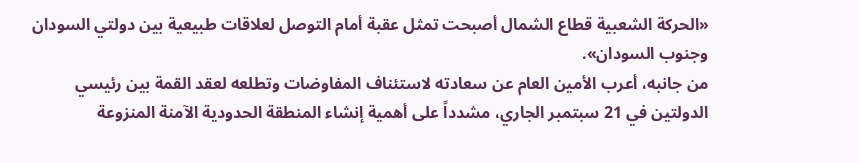«الحركة الشعبية قطاع الشمال أصبحت تمثل عقبة أمام التوصل لعلاقات طبيعية بين دولتي السودان وجنوب السودان».
من جانبه، أعرب الأمين العام عن سعادته لاستئناف المفاوضات وتطلعه لعقد القمة بين رئيسي الدولتين في 21 سبتمبر الجاري، مشدداً على أهمية إنشاء المنطقة الحدودية الآمنة المنزوعة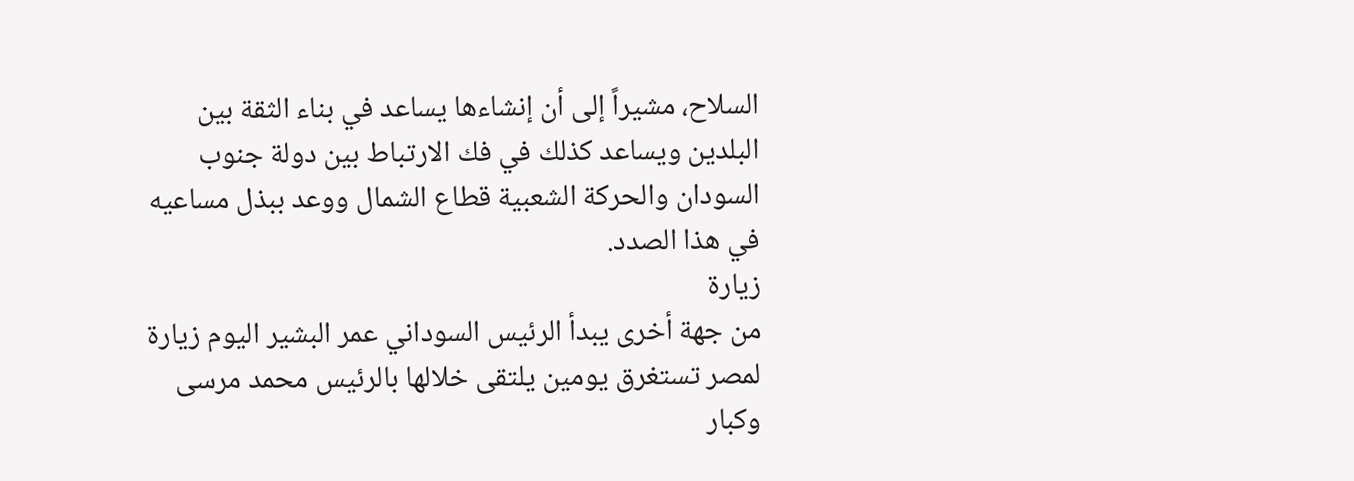السلاح، مشيراً إلى أن إنشاءها يساعد في بناء الثقة بين البلدين ويساعد كذلك في فك الارتباط بين دولة جنوب السودان والحركة الشعبية قطاع الشمال ووعد ببذل مساعيه في هذا الصدد.
زيارة
من جهة أخرى يبدأ الرئيس السوداني عمر البشير اليوم زيارة لمصر تستغرق يومين يلتقى خلالها بالرئيس محمد مرسى وكبار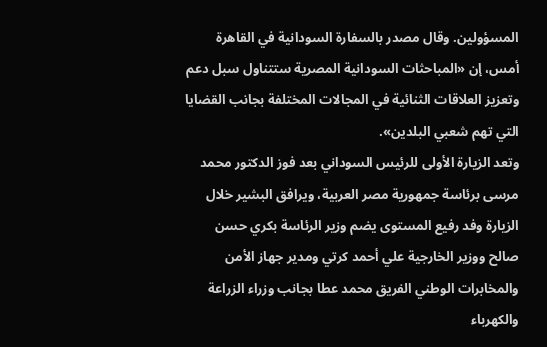المسؤولين. وقال مصدر بالسفارة السودانية في القاهرة أمس، إن «المباحثات السودانية المصرية ستتناول سبل دعم وتعزيز العلاقات الثنائية في المجالات المختلفة بجانب القضايا التي تهم شعبي البلدين».
وتعد الزيارة الأولى للرئيس السوداني بعد فوز الدكتور محمد مرسى برئاسة جمهورية مصر العربية، ويرافق البشير خلال الزيارة وفد رفيع المستوى يضم وزير الرئاسة بكري حسن صالح ووزير الخارجية علي أحمد كرتي ومدير جهاز الأمن والمخابرات الوطني الفريق محمد عطا بجانب وزراء الزراعة والكهرباء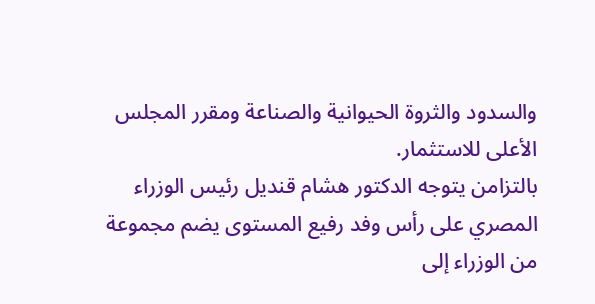والسدود والثروة الحيوانية والصناعة ومقرر المجلس الأعلى للاستثمار.
بالتزامن يتوجه الدكتور هشام قنديل رئيس الوزراء المصري على رأس وفد رفيع المستوى يضم مجموعة من الوزراء إلى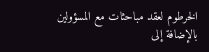الخرطوم لعقد مباحثات مع المسؤولين بالإضافة إلى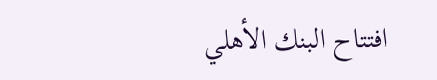افتتاح البنك الأهلي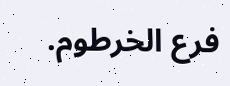فرع الخرطوم.